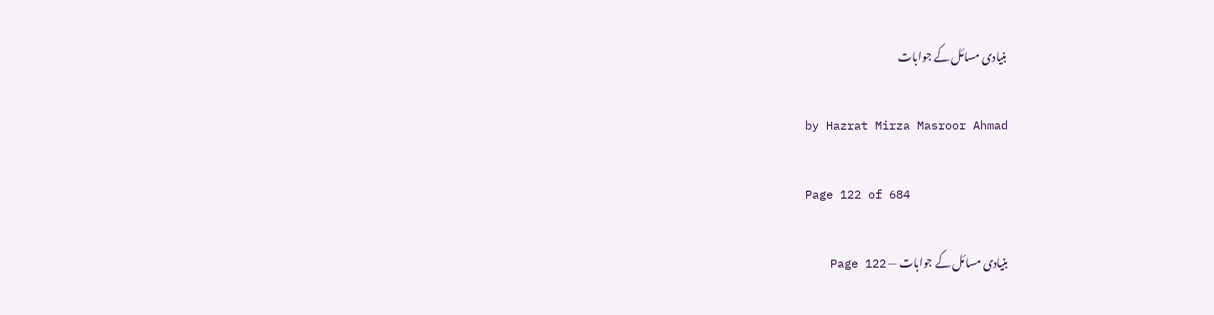بنیادی مسائل کے جوابات

by Hazrat Mirza Masroor Ahmad

Page 122 of 684

بنیادی مسائل کے جوابات — Page 122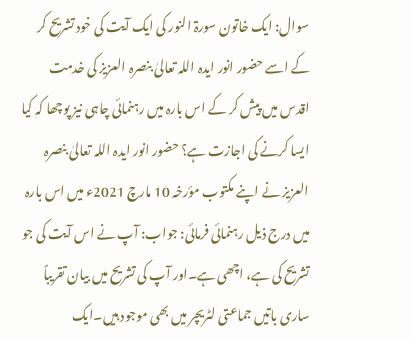سوال: ایک خاتون سورۃ النور کی ایک آیت کی خود تشریح کر کے اسے حضور انور ایدہ اللہ تعالیٰ بنصرہ العزیز کی خدمت اقدس میں پیش کر کے اس بارہ میں رہنمائی چاہی نیز پوچھا کہ کیا ایسا کرنے کی اجازت ہے؟ حضور انور ایدہ اللہ تعالیٰ بنصرہ العزیز نے اپنے مکتوب مؤرخہ 10 مارچ 2021ء میں اس بارہ میں درج ذیل رہنمائی فرمائی: جواب: آپ نے اس آیت کی جو تشریح کی ہے، اچھی ہے۔اور آپ کی تشریح میں بیان تقریباً ساری باتیں جماعتی لٹریچر میں بھی موجود ہیں۔ایک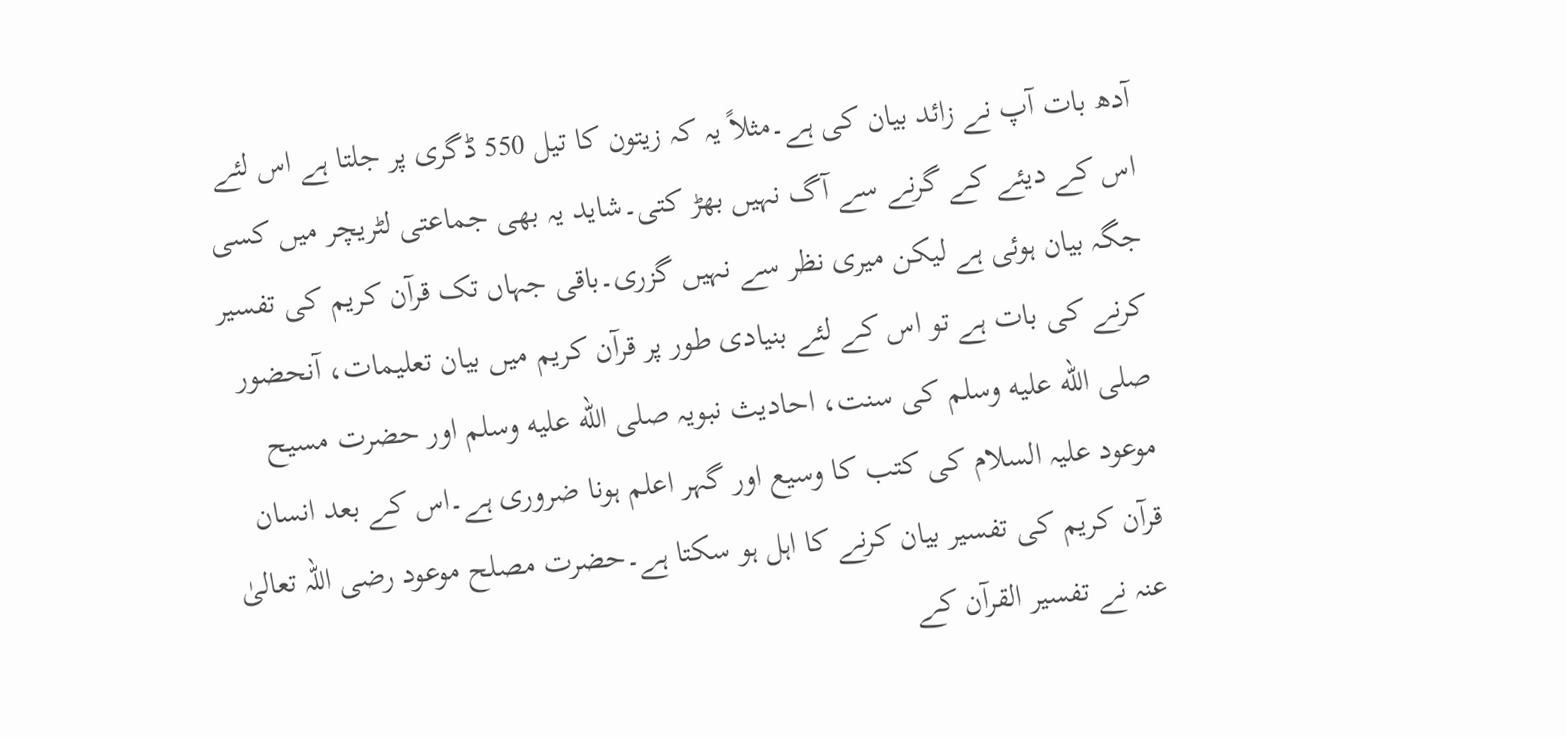آدھ بات آپ نے زائد بیان کی ہے۔مثلاً یہ کہ زیتون کا تیل 550 ڈگری پر جلتا ہے اس لئے اس کے دیئے کے گرنے سے آگ نہیں بھڑ کتی۔شاید یہ بھی جماعتی لٹریچر میں کسی جگہ بیان ہوئی ہے لیکن میری نظر سے نہیں گزری۔باقی جہاں تک قرآن کریم کی تفسیر کرنے کی بات ہے تو اس کے لئے بنیادی طور پر قرآن کریم میں بیان تعلیمات، آنحضور صلى الله عليه وسلم کی سنت، احادیث نبویہ صلى الله عليه وسلم اور حضرت مسیح موعود علیہ السلام کی کتب کا وسیع اور گہر اعلم ہونا ضروری ہے۔اس کے بعد انسان قرآن کریم کی تفسیر بیان کرنے کا اہل ہو سکتا ہے۔حضرت مصلح موعود رضی اللہ تعالیٰ عنہ نے تفسیر القرآن کے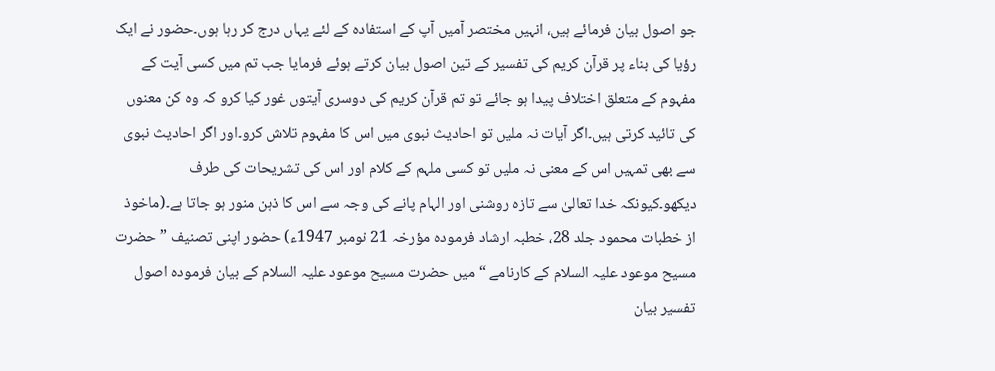جو اصول بیان فرمائے ہیں، انہیں مختصر آمیں آپ کے استفادہ کے لئے یہاں درج کر رہا ہوں۔حضور نے ایک رؤیا کی بناء پر قرآن کریم کی تفسیر کے تین اصول بیان کرتے ہوئے فرمایا جب تم میں کسی آیت کے مفہوم کے متعلق اختلاف پیدا ہو جائے تو تم قرآن کریم کی دوسری آیتوں غور کیا کرو کہ وہ کن معنوں کی تائید کرتی ہیں۔اگر آیات نہ ملیں تو احادیث نبوی میں اس کا مفہوم تلاش کرو۔اور اگر احادیث نبوی سے بھی تمہیں اس کے معنی نہ ملیں تو کسی ملہم کے کلام اور اس کی تشریحات کی طرف دیکھو۔کیونکہ خدا تعالیٰ سے تازہ روشنی اور الہام پانے کی وجہ سے اس کا ذہن منور ہو جاتا ہے۔(ماخوذ از خطبات محمود جلد 28، خطبہ ارشاد فرمودہ مؤرخہ 21 نومبر 1947ء) حضور اپنی تصنیف ”حضرت مسیح موعود علیہ السلام کے کارنامے “ میں حضرت مسیح موعود علیہ السلام کے بیان فرمودہ اصول تفسیر بیان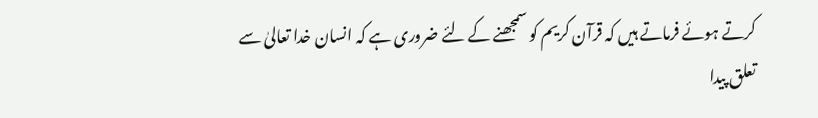کرتے ہوئے فرماتے ہیں کہ قرآن کریم کو سمجھنے کے لئے ضروری ہے کہ انسان خدا تعالیٰ سے تعلق پیدا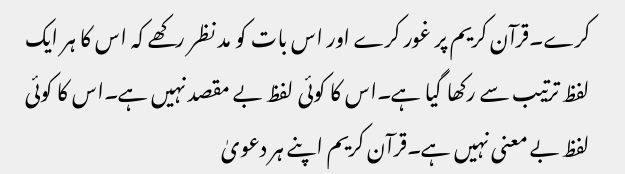کرے۔قرآن کریم پر غور کرے اور اس بات کو مد نظر رکھے کہ اس کا ہر ایک لفظ ترتیب سے رکھا گیا ہے۔اس کا کوئی لفظ بے مقصد نہیں ہے۔اس کا کوئی لفظ بے معنی نہیں ہے۔قرآن کریم اپنے ہر دعویٰ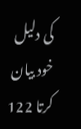کی دلیل خود بیان کرتا 122